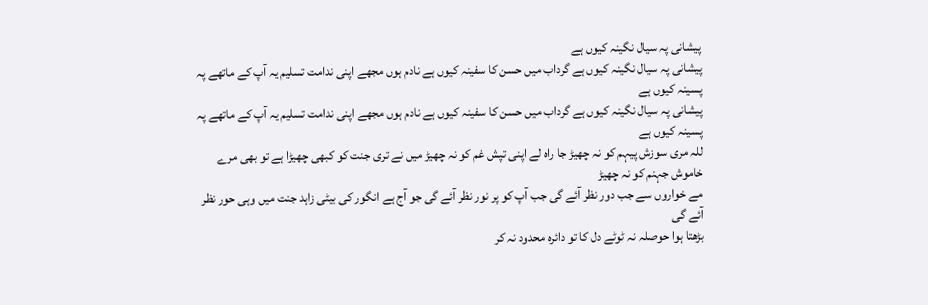پیشانی پہ سیال نگینہ کیوں ہے
پیشانی پہ سیال نگینہ کیوں ہے گرداب میں حسن کا سفینہ کیوں ہے نادم ہوں مجھے اپنی ندامت تسلیم یہ آپ کے ماتھے پہ پسینہ کیوں ہے
پیشانی پہ سیال نگینہ کیوں ہے گرداب میں حسن کا سفینہ کیوں ہے نادم ہوں مجھے اپنی ندامت تسلیم یہ آپ کے ماتھے پہ پسینہ کیوں ہے
للہ مری سوزش پیہم کو نہ چھیڑ جا راہ لے اپنی تپش غم کو نہ چھیڑ میں نے تری جنت کو کبھی چھیڑا ہے تو بھی مرے خاموش جہنم کو نہ چھیڑ
مے خواروں سے جب دور نظر آئے گی جب آپ کو پر نور نظر آئے گی جو آج ہے انگور کی بیٹی زاہد جنت میں وہی حور نظر آئے گی
بڑھتا ہوا حوصلہ نہ ٹوٹے دل کا تو دائرہ محدود نہ کر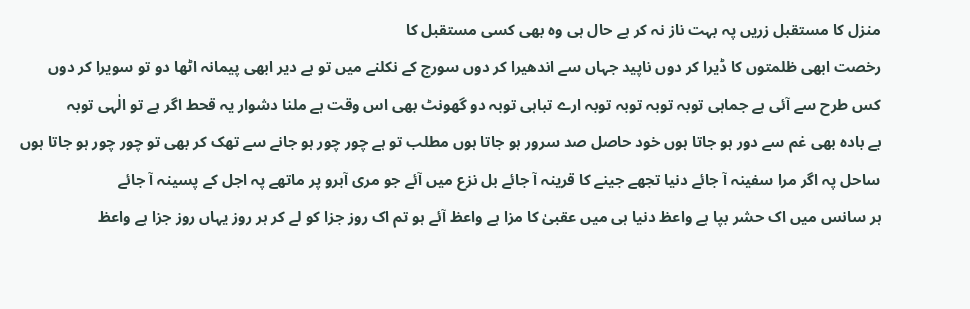منزل کا مستقبل زریں پہ بہت ناز نہ کر ہے حال ہی وہ بھی کسی مستقبل کا
رخصت ابھی ظلمتوں کا ڈیرا کر دوں ناپید جہاں سے اندھیرا کر دوں سورج کے نکلنے میں تو ہے دیر ابھی پیمانہ اٹھا دو تو سویرا کر دوں
کس طرح سے آئی ہے جماہی توبہ توبہ توبہ توبہ ارے تباہی توبہ دو گھونٹ بھی اس وقت ہے ملنا دشوار یہ قحط اگر ہے تو الٰہی توبہ
بے بادہ بھی غم سے دور ہو جاتا ہوں خود حاصل صد سرور ہو جاتا ہوں مطلب تو ہے چور چور ہو جانے سے تھک کر بھی تو چور چور ہو جاتا ہوں
ساحل پہ اگر مرا سفینہ آ جائے دنیا تجھے جینے کا قرینہ آ جائے بل نزع میں آئے جو مری آبرو پر ماتھے پہ اجل کے پسینہ آ جائے
ہر سانس میں اک حشر بپا ہے واعظ دنیا ہی میں عقبیٰ کا مزا ہے واعظ آئے ہو تم اک روز جزا کو لے کر ہر روز یہاں روز جزا ہے واعظ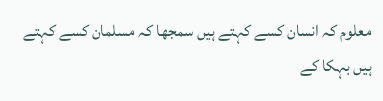معلوم کہ انسان کسے کہتے ہیں سمجھا کہ مسلمان کسے کہتے ہیں بہکا کے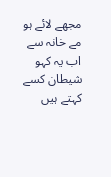مجھے لائے ہو مے خانہ سے اب یہ کہو شیطان کسے کہتے ہیں